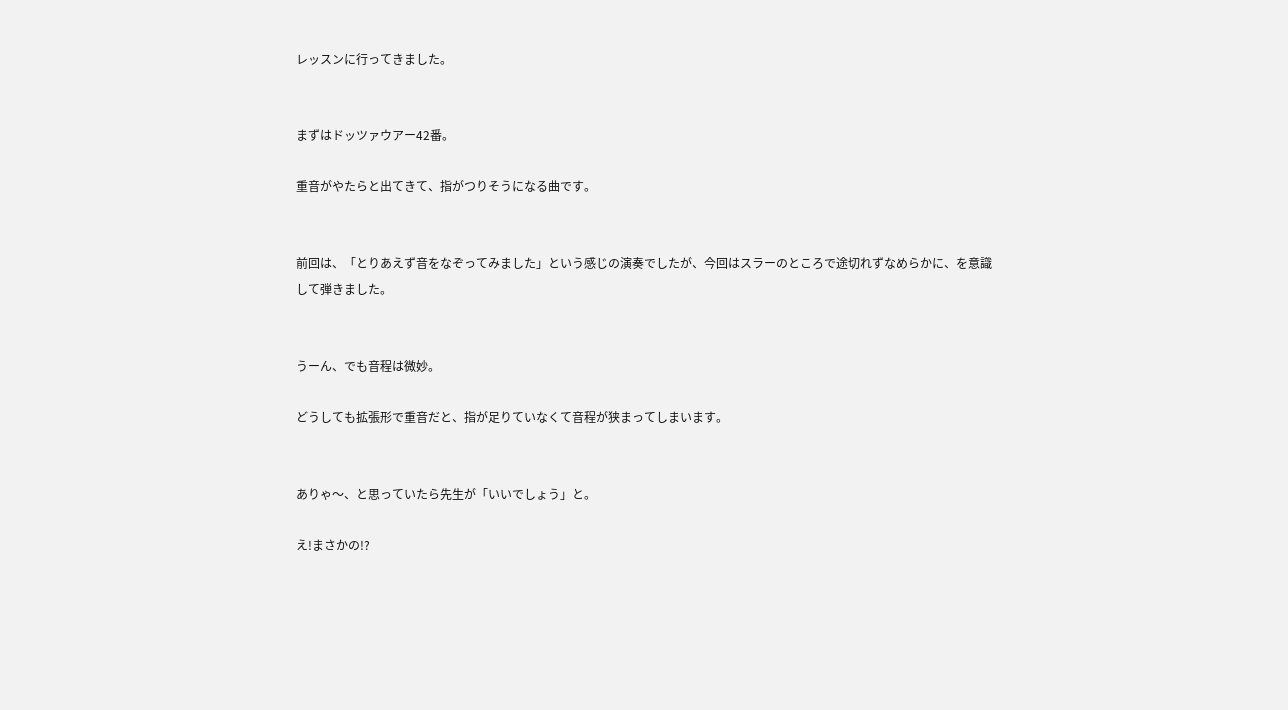レッスンに行ってきました。


まずはドッツァウアー42番。

重音がやたらと出てきて、指がつりそうになる曲です。


前回は、「とりあえず音をなぞってみました」という感じの演奏でしたが、今回はスラーのところで途切れずなめらかに、を意識して弾きました。


うーん、でも音程は微妙。

どうしても拡張形で重音だと、指が足りていなくて音程が狭まってしまいます。


ありゃ〜、と思っていたら先生が「いいでしょう」と。

え!まさかの!?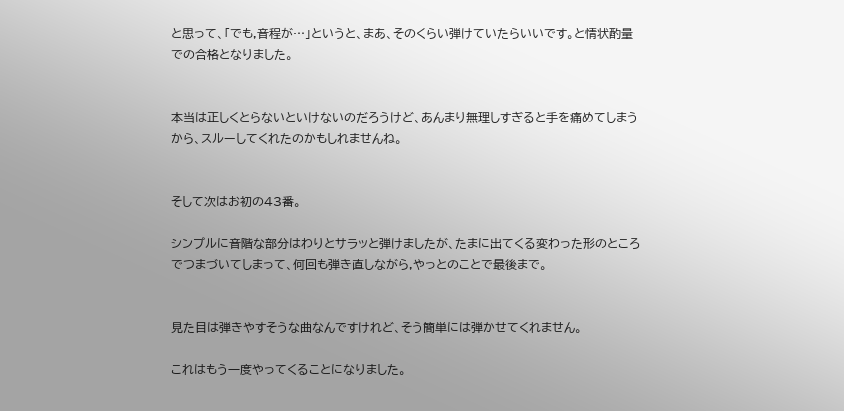と思って、「でも,音程が…」というと、まあ、そのくらい弾けていたらいいです。と情状酌量での合格となりました。


本当は正しくとらないといけないのだろうけど、あんまり無理しすぎると手を痛めてしまうから、スルーしてくれたのかもしれませんね。


そして次はお初の43番。

シンプルに音階な部分はわりとサラッと弾けましたが、たまに出てくる変わった形のところでつまづいてしまって、何回も弾き直しながら,やっとのことで最後まで。


見た目は弾きやすそうな曲なんですけれど、そう簡単には弾かせてくれません。

これはもう一度やってくることになりました。